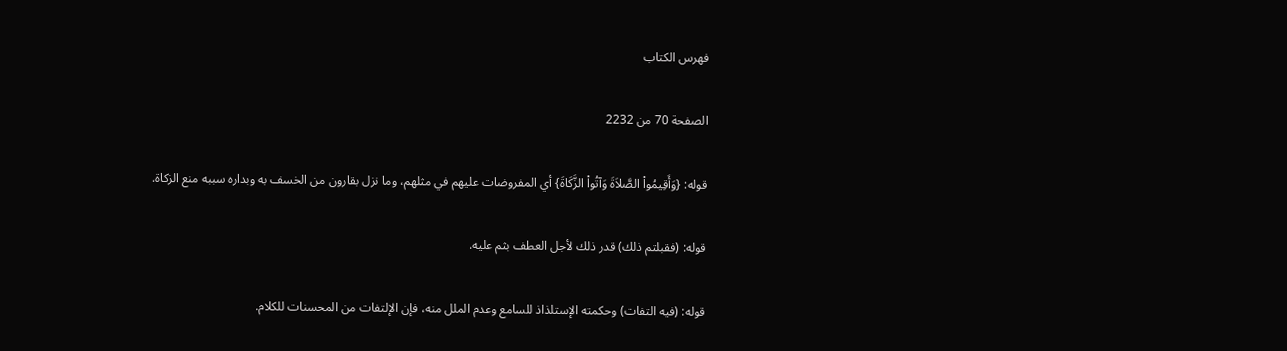فهرس الكتاب

الصفحة 70 من 2232

قوله: {وَأَقِيمُواْ الصَّلاَةَ وَآتُواْ الزَّكَاةَ} أي المفروضات عليهم في مثلهم، وما نزل بقارون من الخسف به وبداره سببه منع الزكاة.

قوله: (فقبلتم ذلك) قدر ذلك لأجل العطف بثم عليه.

قوله: (فيه التفات) وحكمته الإستلذاذ للسامع وعدم الملل منه، فإن الإلتفات من المحسنات للكلام.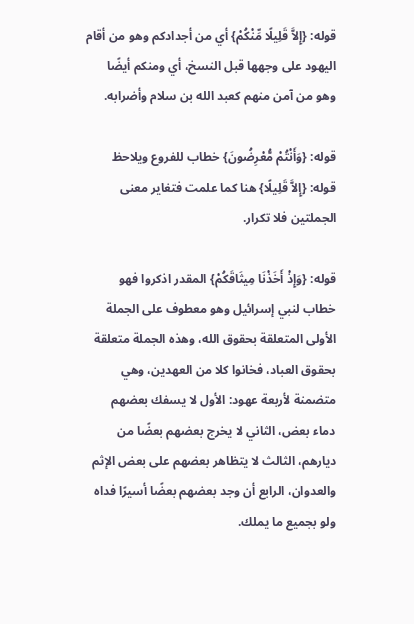قوله: {إِلاَّ قَلِيلًا مِّنْكُمْ} أي من أجدادكم وهو من أقام اليهود على وجهها قبل النسخ، أي ومنكم أيضًا وهو من آمن منهم كعبد الله بن سلام وأضرابه.

قوله: {وَأَنْتُمْ مُّعْرِضُونَ} خطاب للفروع ويلاحظ قوله: {إِلاَّ قَلِيلًا} هنا كما علمت فتغاير معنى الجملتين فلا تكرار.

قوله: {وَإِذْ أَخَذْنَا مِيثَاقَكُمْ} المقدر اذكروا فهو خطاب لنبي إسرائيل وهو معطوف على الجملة الأولى المتعلقة بحقوق الله، وهذه الجملة متعلقة بحقوق العباد، فخانوا كلا من العهدين، وهي متضمنة لأربعة عهود: الأول لا يسفك بعضهم دماء بعض، الثاني لا يخرج بعضهم بعضًا من ديارهم، الثالث لا يتظاهر بعضهم على بعض الإثم والعدوان، الرابع أن وجد بعضهم بعضًا أسيرًا فداه ولو بجميع ما يملك.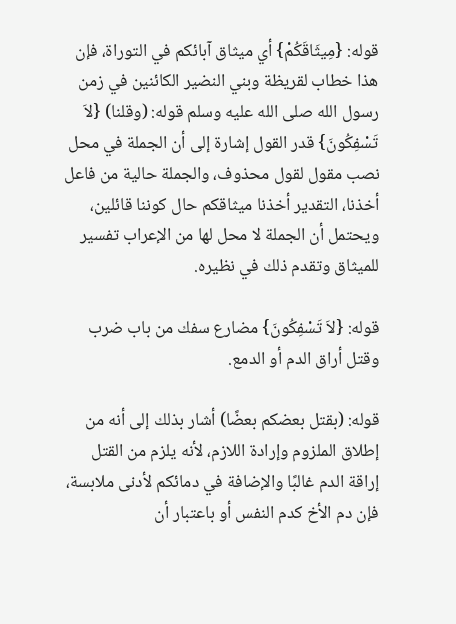قوله: {مِيثَاقَكُمْ} أي ميثاق آبائكم في التوراة، فإن هذا خطاب لقريظة وبني النضير الكائنين في زمن رسول الله صلى الله عليه وسلم قوله: (وقلنا) {لاَ تَسْفِكُونَ} قدر القول إشارة إلى أن الجملة في محل نصب مقول لقول محذوف، والجملة حالية من فاعل أخذنا، التقدير أخذنا ميثاقكم حال كوننا قائلين، ويحتمل أن الجملة لا محل لها من الإعراب تفسير للميثاق وتقدم ذلك في نظيره.

قوله: {لاَ تَسْفِكُونَ} مضارع سفك من باب ضرب وقتل أراق الدم أو الدمع.

قوله: (بقتل بعضكم بعضًا) أشار بذلك إلى أنه من إطلاق الملزوم وإرادة اللازم، لأنه يلزم من القتل إراقة الدم غالبًا والإضافة في دمائكم لأدنى ملابسة، فإن دم الأخ كدم النفس أو باعتبار أن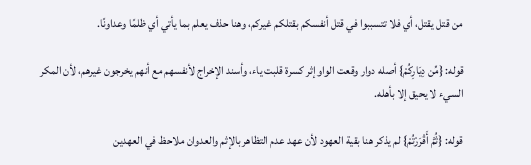من قتل يقتل، أي فلا تتسببوا في قتل أنفسكم بقتلكم غيركم، وهنا حذف يعلم بما يأتي أي ظلمًا وعداونًا.

قوله: {مِّن دِيَارِكُمْ} أصله دوار وقعت الواو إثر كسرة قلبت ياء، وأسند الإخراج لأنفسهم مع أنهم يخرجون غيرهم، لأن المكر السيء لا يحيق إلا بأهله.

قوله: {ثُمَّ أَقْرَرْتُمْ} لم يذكر هنا بقية العهود لأن عهد عدم التظاهر بالإثم والعدوان ملاحظ في العهدين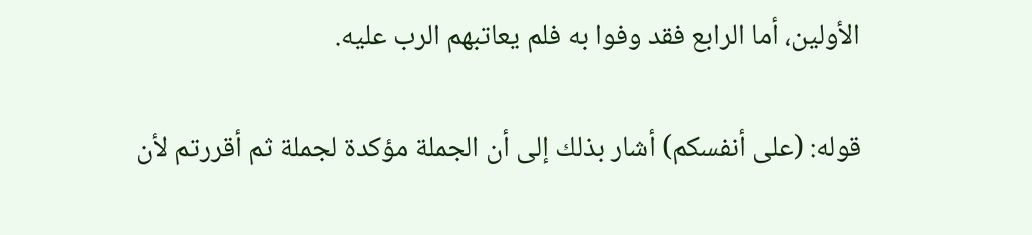الأولين، أما الرابع فقد وفوا به فلم يعاتبهم الرب عليه.

قوله: (على أنفسكم) أشار بذلك إلى أن الجملة مؤكدة لجملة ثم أقررتم لأن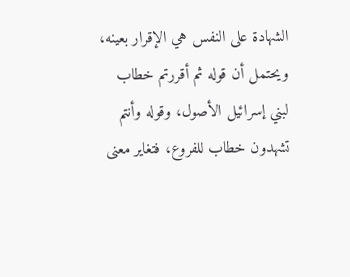الشهادة على النفس هي الإقرار بعينه، ويحتمل أن قوله ثم أقررتم خطاب لبني إسرائيل الأصول، وقوله وأنتم تشهدون خطاب للفروع، فتغاير معنى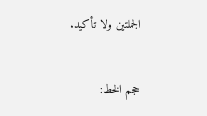الجملتين ولا تأكيد.

حجم الخط: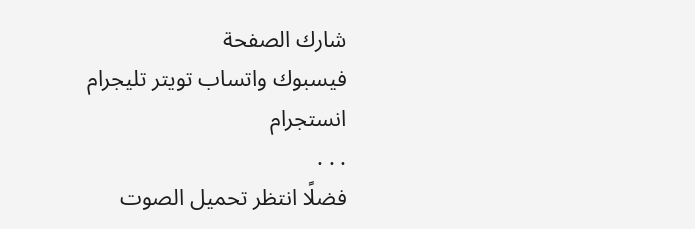شارك الصفحة
فيسبوك واتساب تويتر تليجرام انستجرام
. . .
فضلًا انتظر تحميل الصوت